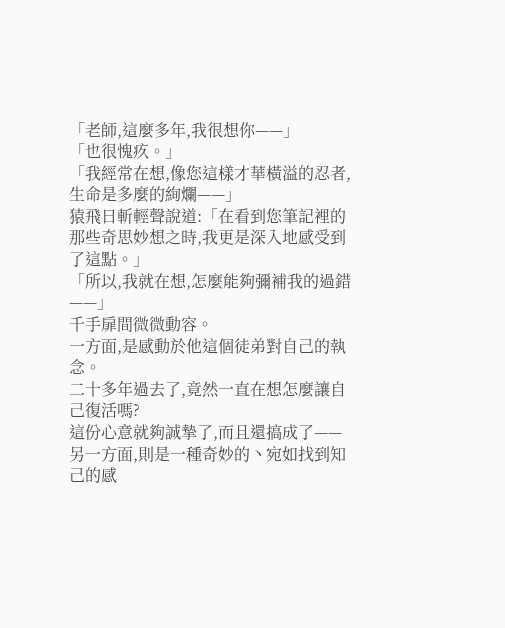「老師,這麼多年,我很想你——」
「也很愧疚。」
「我經常在想,像您這樣才華橫溢的忍者,生命是多麼的絢爛——」
猿飛日斬輕聲說道:「在看到您筆記裡的那些奇思妙想之時,我更是深入地感受到了這點。」
「所以,我就在想,怎麼能夠彌補我的過錯——」
千手扉間微微動容。
一方面,是感動於他這個徒弟對自己的執念。
二十多年過去了,竟然一直在想怎麼讓自己復活嗎?
這份心意就夠誠摯了,而且還搞成了——
另一方面,則是一種奇妙的丶宛如找到知己的感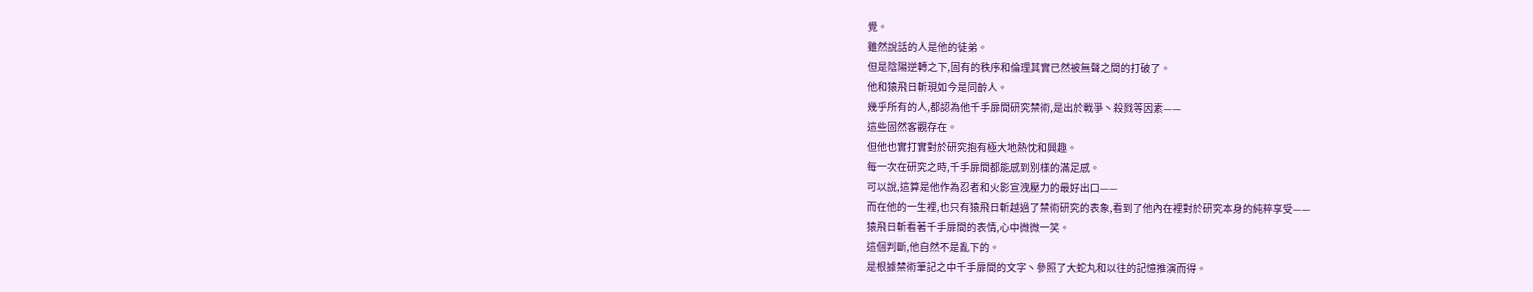覺。
雖然說話的人是他的徒弟。
但是陰陽逆轉之下,固有的秩序和倫理其實已然被無聲之間的打破了。
他和猿飛日斬現如今是同齡人。
幾乎所有的人,都認為他千手扉間研究禁術,是出於戰爭丶殺戮等因素——
這些固然客觀存在。
但他也實打實對於研究抱有極大地熱忱和興趣。
每一次在研究之時,千手扉間都能感到別樣的滿足感。
可以說,這算是他作為忍者和火影宣洩壓力的最好出口——
而在他的一生裡,也只有猿飛日斬越過了禁術研究的表象,看到了他內在裡對於研究本身的純粹享受——
猿飛日斬看著千手扉間的表情,心中微微一笑。
這個判斷,他自然不是亂下的。
是根據禁術筆記之中千手扉間的文字丶參照了大蛇丸和以往的記憶推演而得。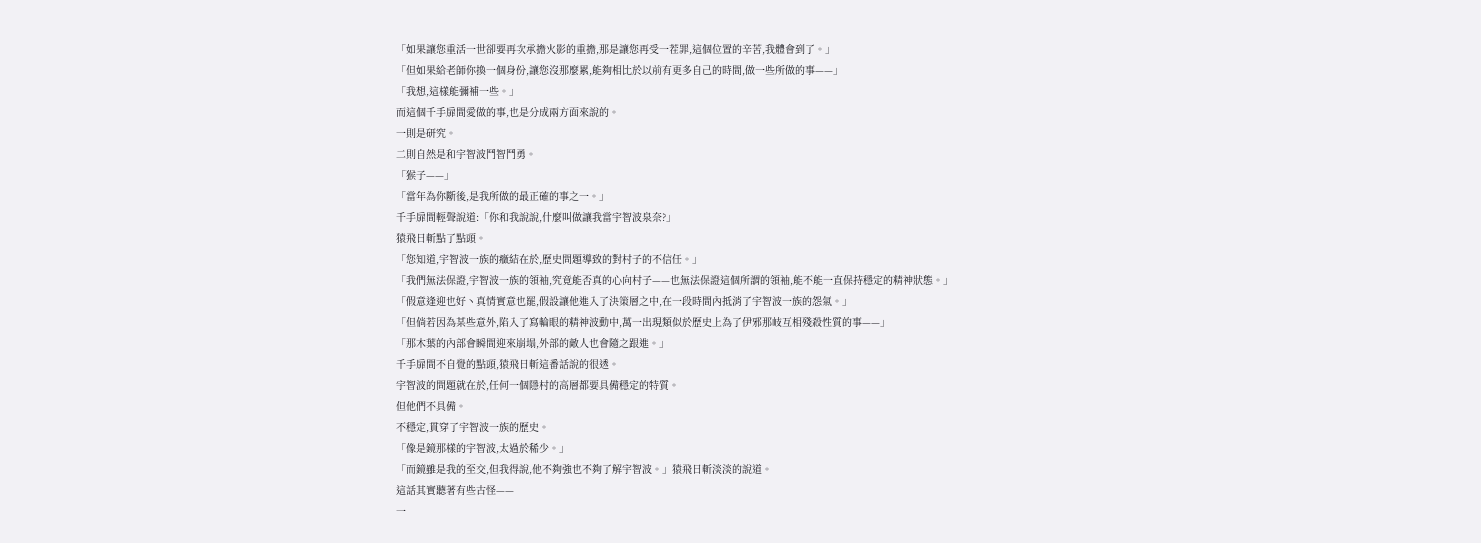「如果讓您重活一世卻要再次承擔火影的重擔,那是讓您再受一茬罪,這個位置的辛苦,我體會到了。」
「但如果給老師你換一個身份,讓您沒那麼累,能夠相比於以前有更多自己的時間,做一些所做的事——」
「我想,這樣能彌補一些。」
而這個千手扉間愛做的事,也是分成兩方面來說的。
一則是研究。
二則自然是和宇智波鬥智鬥勇。
「猴子——」
「當年為你斷後,是我所做的最正確的事之一。」
千手扉間輕聲說道:「你和我說說,什麼叫做讓我當宇智波泉奈?」
猿飛日斬點了點頭。
「您知道,宇智波一族的癥結在於,歷史問題導致的對村子的不信任。」
「我們無法保證,宇智波一族的領袖,究竟能否真的心向村子——也無法保證這個所謂的領袖,能不能一直保持穩定的精神狀態。」
「假意逢迎也好丶真情實意也罷,假設讓他進入了決策層之中,在一段時間內抵消了宇智波一族的怨氣。」
「但倘若因為某些意外,陷入了寫輪眼的精神波動中,萬一出現類似於歷史上為了伊邪那岐互相殘殺性質的事——」
「那木葉的內部會瞬間迎來崩塌,外部的敵人也會隨之跟進。」
千手扉間不自覺的點頭,猿飛日斬這番話說的很透。
宇智波的問題就在於,任何一個隱村的高層都要具備穩定的特質。
但他們不具備。
不穩定,貫穿了宇智波一族的歷史。
「像是鏡那樣的宇智波,太過於稀少。」
「而鏡雖是我的至交,但我得說,他不夠強也不夠了解宇智波。」猿飛日斬淡淡的說道。
這話其實聽著有些古怪——
一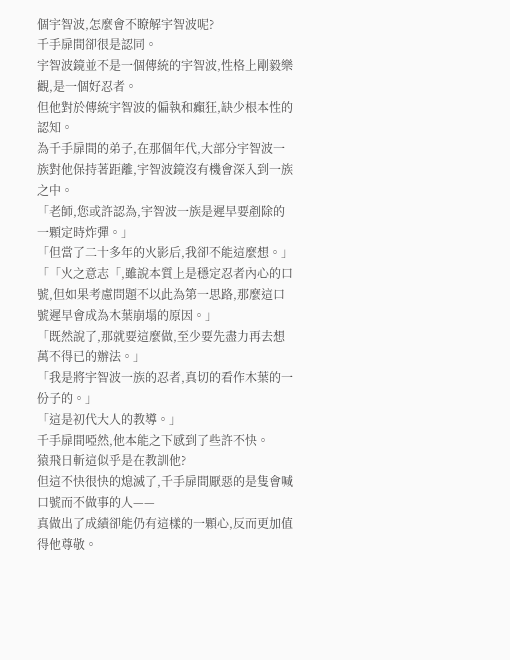個宇智波,怎麼會不瞭解宇智波呢?
千手扉間卻很是認同。
宇智波鏡並不是一個傳統的宇智波,性格上剛毅樂觀,是一個好忍者。
但他對於傳統宇智波的偏執和癲狂,缺少根本性的認知。
為千手扉間的弟子,在那個年代,大部分宇智波一族對他保持著距離,宇智波鏡沒有機會深入到一族之中。
「老師,您或許認為,宇智波一族是遲早要剷除的一顆定時炸彈。」
「但當了二十多年的火影后,我卻不能這麼想。」
「「火之意志「,雖說本質上是穩定忍者內心的口號,但如果考慮問題不以此為第一思路,那麼這口號遲早會成為木葉崩塌的原因。」
「既然說了,那就要這麼做,至少要先盡力再去想萬不得已的辦法。」
「我是將宇智波一族的忍者,真切的看作木葉的一份子的。」
「這是初代大人的教導。」
千手扉間啞然,他本能之下感到了些許不快。
猿飛日斬這似乎是在教訓他?
但這不快很快的熄滅了,千手扉間厭惡的是隻會喊口號而不做事的人——
真做出了成績卻能仍有這樣的一顆心,反而更加值得他尊敬。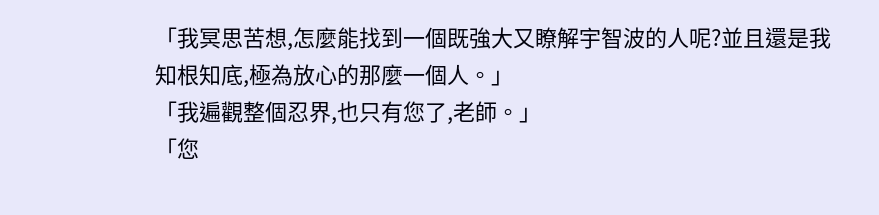「我冥思苦想,怎麼能找到一個既強大又瞭解宇智波的人呢?並且還是我知根知底,極為放心的那麼一個人。」
「我遍觀整個忍界,也只有您了,老師。」
「您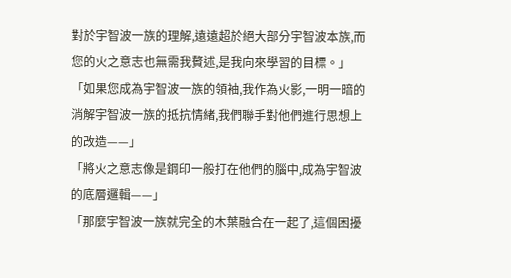對於宇智波一族的理解,遠遠超於絕大部分宇智波本族,而您的火之意志也無需我贅述,是我向來學習的目標。」
「如果您成為宇智波一族的領袖,我作為火影,一明一暗的消解宇智波一族的抵抗情緒,我們聯手對他們進行思想上的改造——」
「將火之意志像是鋼印一般打在他們的腦中,成為宇智波的底層邏輯——」
「那麼宇智波一族就完全的木葉融合在一起了,這個困擾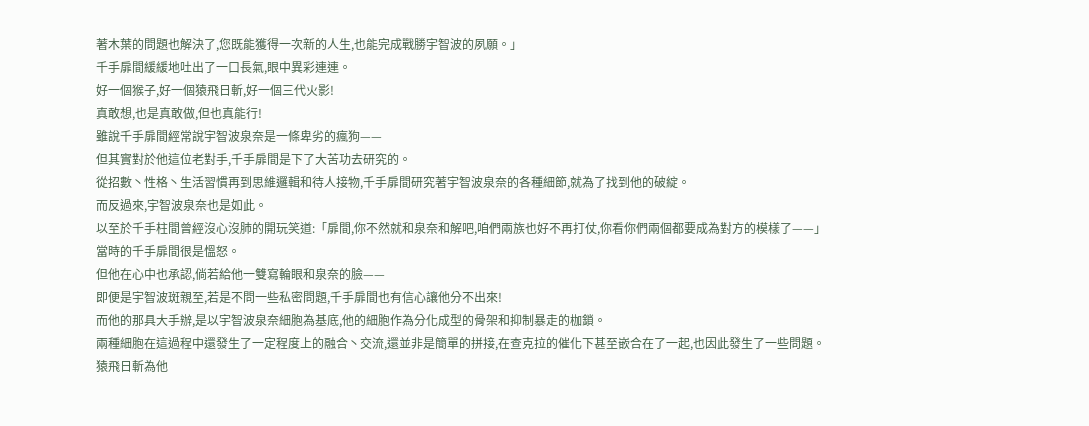著木葉的問題也解決了,您既能獲得一次新的人生,也能完成戰勝宇智波的夙願。」
千手扉間緩緩地吐出了一口長氣,眼中異彩連連。
好一個猴子,好一個猿飛日斬,好一個三代火影!
真敢想,也是真敢做,但也真能行!
雖說千手扉間經常說宇智波泉奈是一條卑劣的瘋狗——
但其實對於他這位老對手,千手扉間是下了大苦功去研究的。
從招數丶性格丶生活習慣再到思維邏輯和待人接物,千手扉間研究著宇智波泉奈的各種細節,就為了找到他的破綻。
而反過來,宇智波泉奈也是如此。
以至於千手柱間曾經沒心沒肺的開玩笑道:「扉間,你不然就和泉奈和解吧,咱們兩族也好不再打仗,你看你們兩個都要成為對方的模樣了——」
當時的千手扉間很是慍怒。
但他在心中也承認,倘若給他一雙寫輪眼和泉奈的臉——
即便是宇智波斑親至,若是不問一些私密問題,千手扉間也有信心讓他分不出來!
而他的那具大手辦,是以宇智波泉奈細胞為基底,他的細胞作為分化成型的骨架和抑制暴走的枷鎖。
兩種細胞在這過程中還發生了一定程度上的融合丶交流,還並非是簡單的拼接,在查克拉的催化下甚至嵌合在了一起,也因此發生了一些問題。
猿飛日斬為他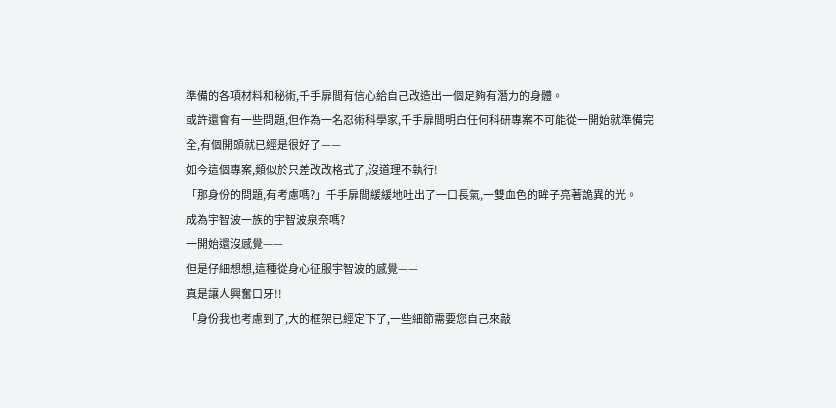準備的各項材料和秘術,千手扉間有信心給自己改造出一個足夠有潛力的身體。
或許還會有一些問題,但作為一名忍術科學家,千手扉間明白任何科研專案不可能從一開始就準備完全,有個開頭就已經是很好了——
如今這個專案,類似於只差改改格式了,沒道理不執行!
「那身份的問題,有考慮嗎?」千手扉間緩緩地吐出了一口長氣,一雙血色的眸子亮著詭異的光。
成為宇智波一族的宇智波泉奈嗎?
一開始還沒感覺——
但是仔細想想,這種從身心征服宇智波的感覺——
真是讓人興奮口牙!!
「身份我也考慮到了,大的框架已經定下了,一些細節需要您自己來敲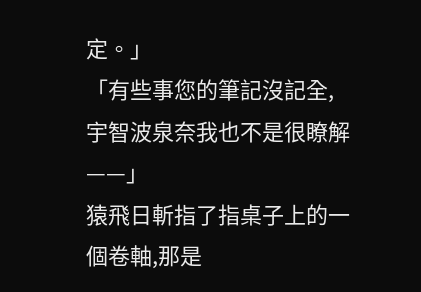定。」
「有些事您的筆記沒記全,宇智波泉奈我也不是很瞭解——」
猿飛日斬指了指桌子上的一個卷軸,那是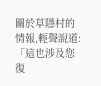關於草隱村的情報,輕聲說道:「這也涉及您復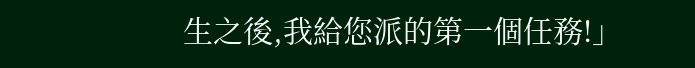生之後,我給您派的第一個任務!」